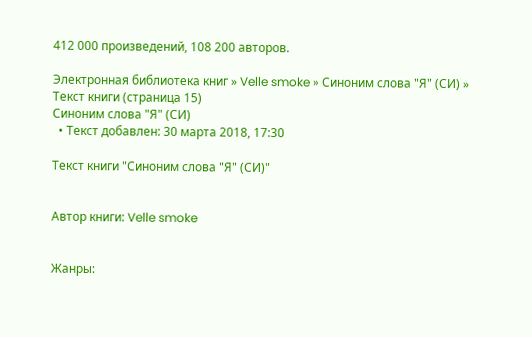412 000 произведений, 108 200 авторов.

Электронная библиотека книг » Velle smoke » Синоним слова "Я" (СИ) » Текст книги (страница 15)
Синоним слова "Я" (СИ)
  • Текст добавлен: 30 марта 2018, 17:30

Текст книги "Синоним слова "Я" (СИ)"


Автор книги: Velle smoke


Жанры: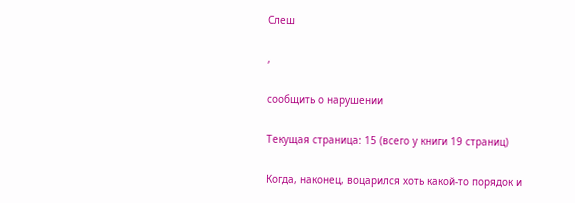Слеш

,

сообщить о нарушении

Текущая страница: 15 (всего у книги 19 страниц)

Когда, наконец, воцарился хоть какой-то порядок и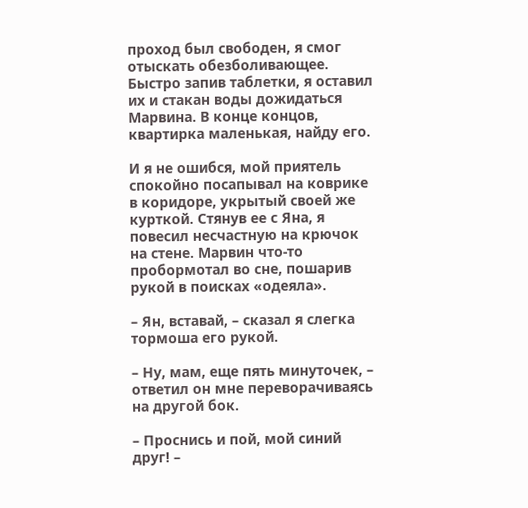проход был свободен, я смог отыскать обезболивающее. Быстро запив таблетки, я оставил их и стакан воды дожидаться Марвина. В конце концов, квартирка маленькая, найду его.

И я не ошибся, мой приятель спокойно посапывал на коврике в коридоре, укрытый своей же курткой. Стянув ее с Яна, я повесил несчастную на крючок на стене. Марвин что-то пробормотал во сне, пошарив рукой в поисках «одеяла».

– Ян, вставай, – сказал я слегка тормоша его рукой.

– Ну, мам, еще пять минуточек, – ответил он мне переворачиваясь на другой бок.

– Проснись и пой, мой синий друг! –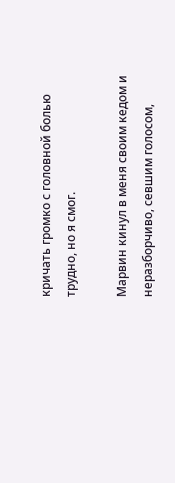кричать громко с головной болью трудно, но я смог.

Марвин кинул в меня своим кедом и неразборчиво, севшим голосом,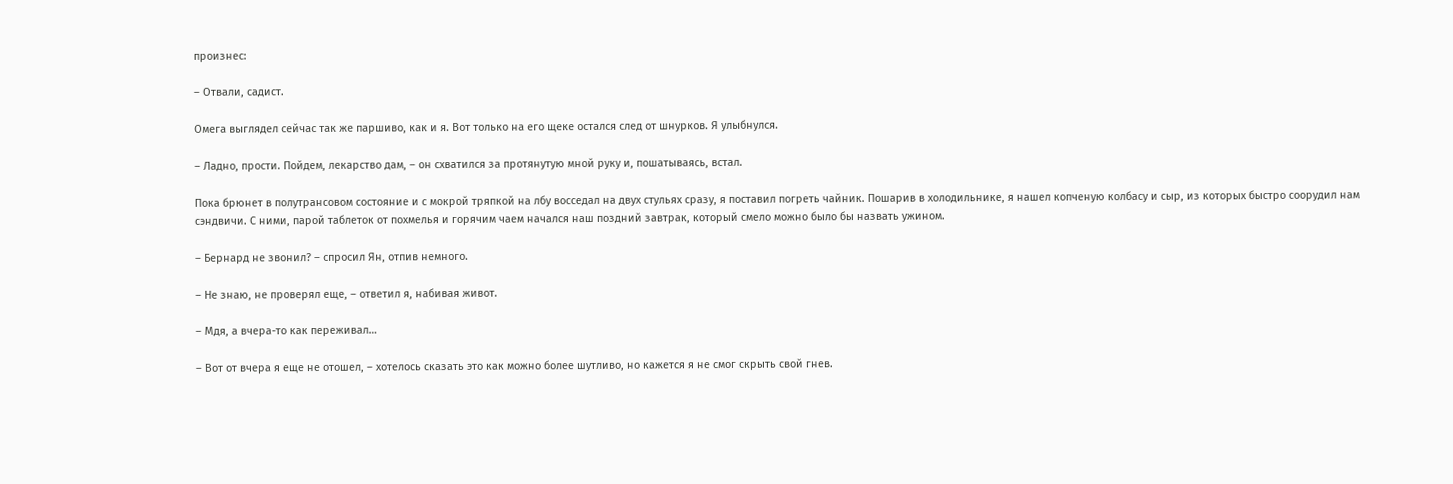произнес:

– Отвали, садист.

Омега выглядел сейчас так же паршиво, как и я. Вот только на его щеке остался след от шнурков. Я улыбнулся.

– Ладно, прости. Пойдем, лекарство дам, – он схватился за протянутую мной руку и, пошатываясь, встал.

Пока брюнет в полутрансовом состояние и с мокрой тряпкой на лбу восседал на двух стульях сразу, я поставил погреть чайник. Пошарив в холодильнике, я нашел копченую колбасу и сыр, из которых быстро соорудил нам сэндвичи. С ними, парой таблеток от похмелья и горячим чаем начался наш поздний завтрак, который смело можно было бы назвать ужином.

– Бернард не звонил? – спросил Ян, отпив немного.

– Не знаю, не проверял еще, – ответил я, набивая живот.

– Мдя, а вчера-то как переживал…

– Вот от вчера я еще не отошел, – хотелось сказать это как можно более шутливо, но кажется я не смог скрыть свой гнев.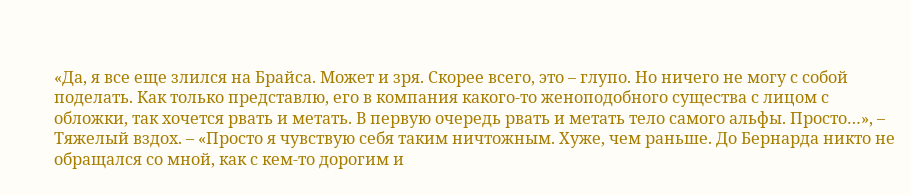«Да, я все еще злился на Брайса. Может и зря. Скорее всего, это – глупо. Но ничего не могу с собой поделать. Как только представлю, его в компания какого-то женоподобного существа с лицом с обложки, так хочется рвать и метать. В первую очередь рвать и метать тело самого альфы. Просто…», – Тяжелый вздох. – «Просто я чувствую себя таким ничтожным. Хуже, чем раньше. До Бернарда никто не обращался со мной, как с кем-то дорогим и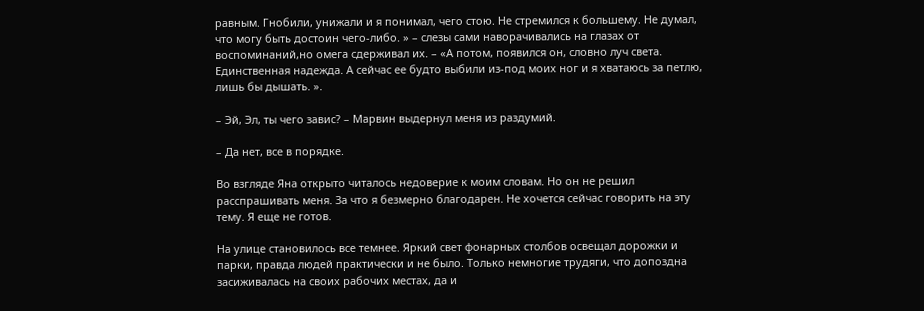равным. Гнобили, унижали и я понимал, чего стою. Не стремился к большему. Не думал, что могу быть достоин чего-либо. » – слезы сами наворачивались на глазах от воспоминаний,но омега сдерживал их. – «А потом, появился он, словно луч света. Единственная надежда. А сейчас ее будто выбили из-под моих ног и я хватаюсь за петлю, лишь бы дышать. ».

– Эй, Эл, ты чего завис? – Марвин выдернул меня из раздумий.

– Да нет, все в порядке.

Во взгляде Яна открыто читалось недоверие к моим словам. Но он не решил расспрашивать меня. За что я безмерно благодарен. Не хочется сейчас говорить на эту тему. Я еще не готов.

На улице становилось все темнее. Яркий свет фонарных столбов освещал дорожки и парки, правда людей практически и не было. Только немногие трудяги, что допоздна засиживалась на своих рабочих местах, да и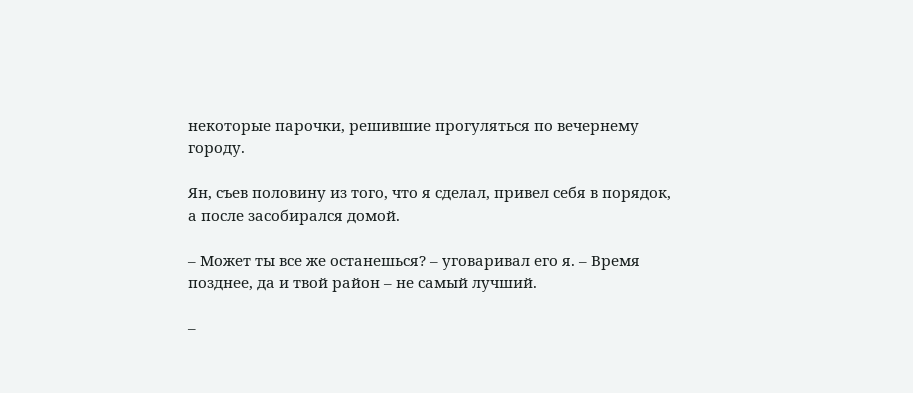некоторые парочки, решившие прогуляться по вечернему городу.

Ян, съев половину из того, что я сделал, привел себя в порядок, а после засобирался домой.

– Может ты все же останешься? – уговаривал его я. – Время позднее, да и твой район – не самый лучший.

–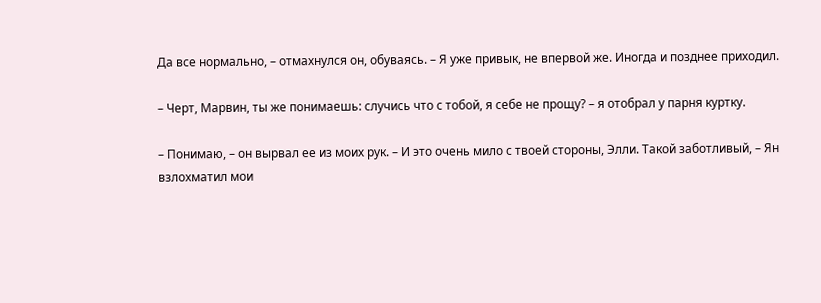Да все нормально, – отмахнулся он, обуваясь. – Я уже привык, не впервой же. Иногда и позднее приходил.

– Черт, Марвин, ты же понимаешь: случись что с тобой, я себе не прощу? – я отобрал у парня куртку.

– Понимаю, – он вырвал ее из моих рук. – И это очень мило с твоей стороны, Элли. Такой заботливый, – Ян взлохматил мои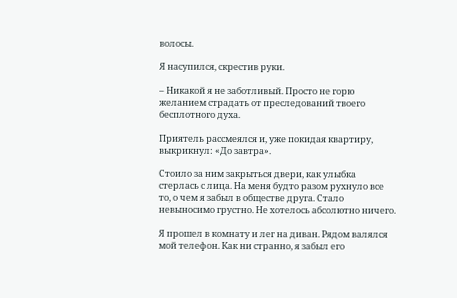волосы.

Я насупился, скрестив руки.

– Никакой я не заботливый. Просто не горю желанием страдать от преследований твоего бесплотного духа.

Приятель рассмеялся и, уже покидая квартиру, выкрикнул: «До завтра».

Стоило за ним закрыться двери, как улыбка стерлась с лица. На меня будто разом рухнуло все то, о чем я забыл в обществе друга. Стало невыносимо грустно. Не хотелось абсолютно ничего.

Я прошел в комнату и лег на диван. Рядом валялся мой телефон. Как ни странно, я забыл его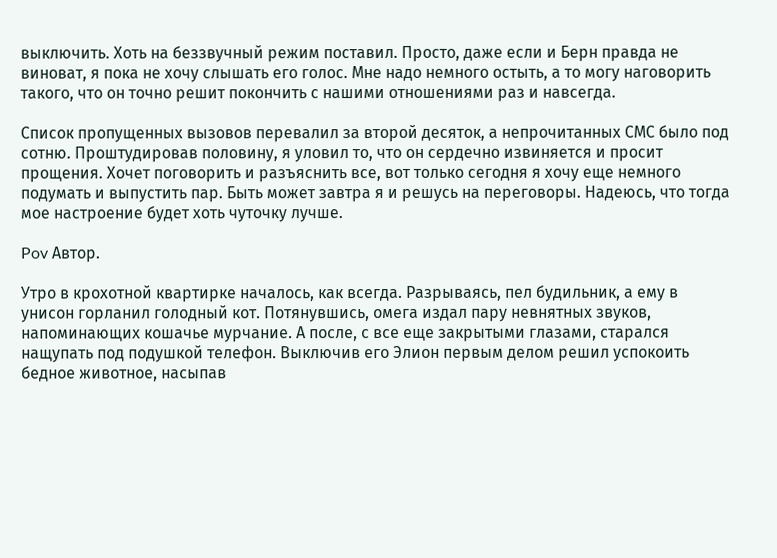выключить. Хоть на беззвучный режим поставил. Просто, даже если и Берн правда не виноват, я пока не хочу слышать его голос. Мне надо немного остыть, а то могу наговорить такого, что он точно решит покончить с нашими отношениями раз и навсегда.

Список пропущенных вызовов перевалил за второй десяток, а непрочитанных СМС было под сотню. Проштудировав половину, я уловил то, что он сердечно извиняется и просит прощения. Хочет поговорить и разъяснить все, вот только сегодня я хочу еще немного подумать и выпустить пар. Быть может завтра я и решусь на переговоры. Надеюсь, что тогда мое настроение будет хоть чуточку лучше.

Pov Автор.

Утро в крохотной квартирке началось, как всегда. Разрываясь, пел будильник, а ему в унисон горланил голодный кот. Потянувшись, омега издал пару невнятных звуков, напоминающих кошачье мурчание. А после, с все еще закрытыми глазами, старался нащупать под подушкой телефон. Выключив его Элион первым делом решил успокоить бедное животное, насыпав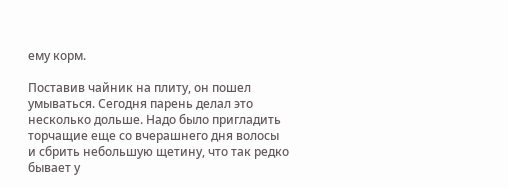ему корм.

Поставив чайник на плиту, он пошел умываться. Сегодня парень делал это несколько дольше. Надо было пригладить торчащие еще со вчерашнего дня волосы и сбрить небольшую щетину, что так редко бывает у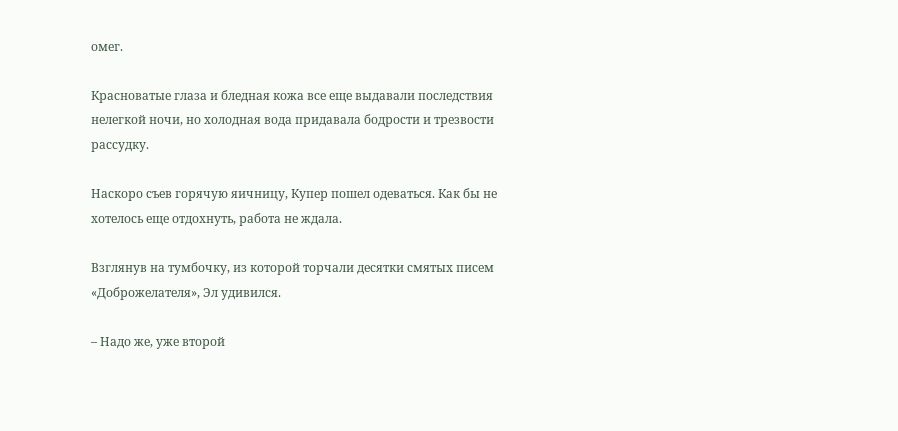омег.

Красноватые глаза и бледная кожа все еще выдавали последствия нелегкой ночи, но холодная вода придавала бодрости и трезвости рассудку.

Наскоро съев горячую яичницу, Купер пошел одеваться. Как бы не хотелось еще отдохнуть, работа не ждала.

Взглянув на тумбочку, из которой торчали десятки смятых писем «Доброжелателя», Эл удивился.

– Надо же, уже второй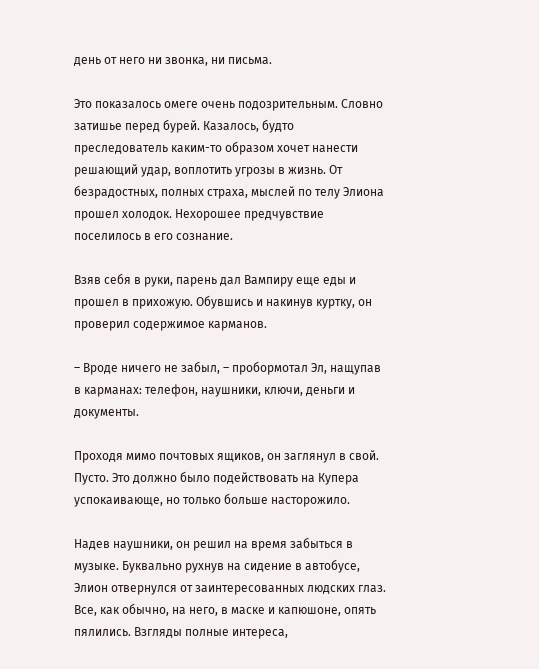день от него ни звонка, ни письма.

Это показалось омеге очень подозрительным. Словно затишье перед бурей. Казалось, будто преследователь каким-то образом хочет нанести решающий удар, воплотить угрозы в жизнь. От безрадостных, полных страха, мыслей по телу Элиона прошел холодок. Нехорошее предчувствие поселилось в его сознание.

Взяв себя в руки, парень дал Вампиру еще еды и прошел в прихожую. Обувшись и накинув куртку, он проверил содержимое карманов.

– Вроде ничего не забыл, – пробормотал Эл, нащупав в карманах: телефон, наушники, ключи, деньги и документы.

Проходя мимо почтовых ящиков, он заглянул в свой. Пусто. Это должно было подействовать на Купера успокаивающе, но только больше насторожило.

Надев наушники, он решил на время забыться в музыке. Буквально рухнув на сидение в автобусе, Элион отвернулся от заинтересованных людских глаз. Все, как обычно, на него, в маске и капюшоне, опять пялились. Взгляды полные интереса,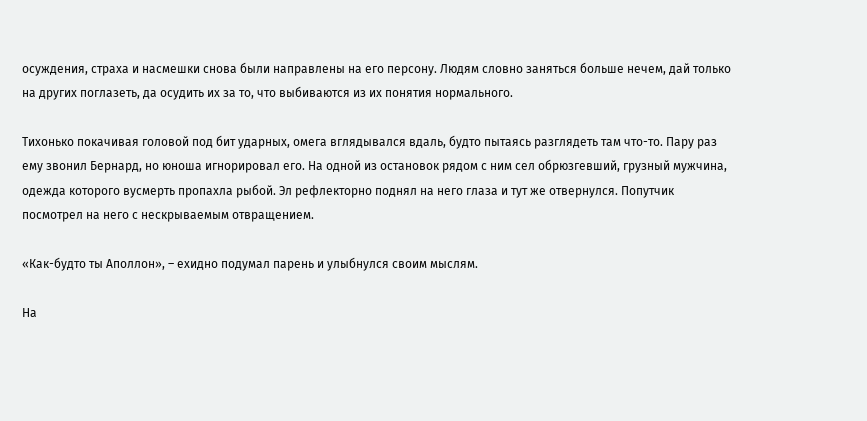осуждения, страха и насмешки снова были направлены на его персону. Людям словно заняться больше нечем, дай только на других поглазеть, да осудить их за то, что выбиваются из их понятия нормального.

Тихонько покачивая головой под бит ударных, омега вглядывался вдаль, будто пытаясь разглядеть там что-то. Пару раз ему звонил Бернард, но юноша игнорировал его. На одной из остановок рядом с ним сел обрюзгевший, грузный мужчина, одежда которого вусмерть пропахла рыбой. Эл рефлекторно поднял на него глаза и тут же отвернулся. Попутчик посмотрел на него с нескрываемым отвращением.

«Как-будто ты Аполлон», – ехидно подумал парень и улыбнулся своим мыслям.

На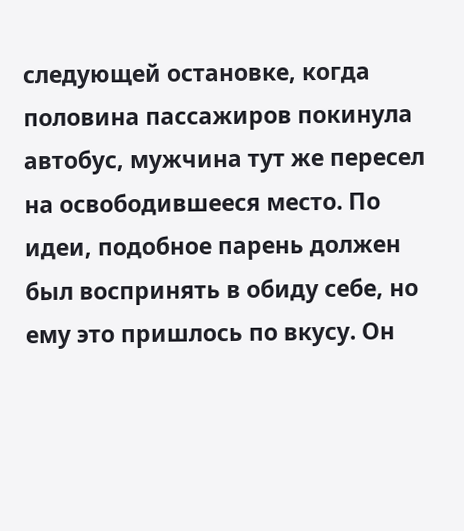следующей остановке, когда половина пассажиров покинула автобус, мужчина тут же пересел на освободившееся место. По идеи, подобное парень должен был воспринять в обиду себе, но ему это пришлось по вкусу. Он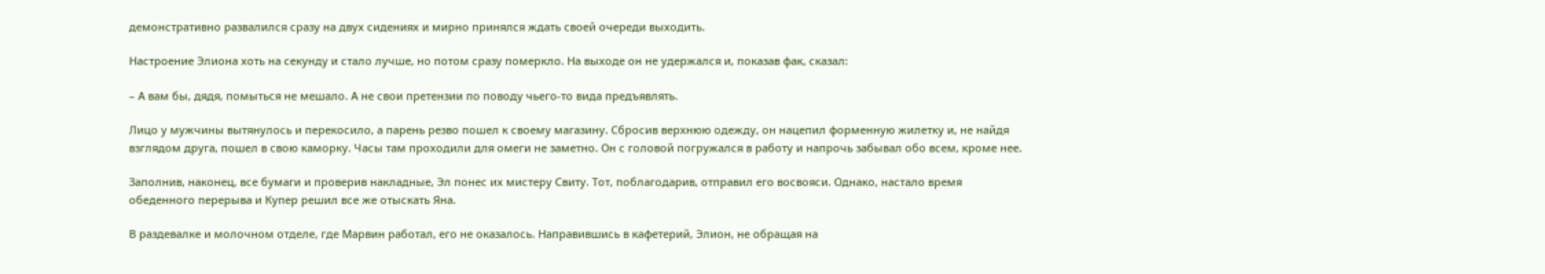демонстративно развалился сразу на двух сидениях и мирно принялся ждать своей очереди выходить.

Настроение Элиона хоть на секунду и стало лучше, но потом сразу померкло. На выходе он не удержался и, показав фак, сказал:

– А вам бы, дядя, помыться не мешало. А не свои претензии по поводу чьего-то вида предъявлять.

Лицо у мужчины вытянулось и перекосило, а парень резво пошел к своему магазину. Сбросив верхнюю одежду, он нацепил форменную жилетку и, не найдя взглядом друга, пошел в свою каморку. Часы там проходили для омеги не заметно. Он с головой погружался в работу и напрочь забывал обо всем, кроме нее.

Заполнив, наконец, все бумаги и проверив накладные, Эл понес их мистеру Свиту. Тот, поблагодарив, отправил его восвояси. Однако, настало время обеденного перерыва и Купер решил все же отыскать Яна.

В раздевалке и молочном отделе, где Марвин работал, его не оказалось. Направившись в кафетерий, Элион, не обращая на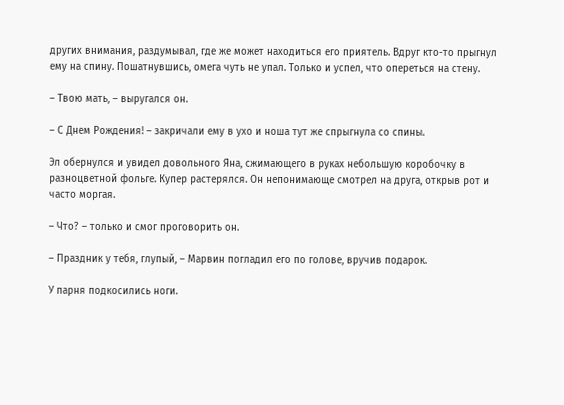других внимания, раздумывал, где же может находиться его приятель. Вдруг кто-то прыгнул ему на спину. Пошатнувшись, омега чуть не упал. Только и успел, что опереться на стену.

– Твою мать, – выругался он.

– С Днем Рождения! – закричали ему в ухо и ноша тут же спрыгнула со спины.

Эл обернулся и увидел довольного Яна, сжимающего в руках небольшую коробочку в разноцветной фольге. Купер растерялся. Он непонимающе смотрел на друга, открыв рот и часто моргая.

– Что? – только и смог проговорить он.

– Праздник у тебя, глупый, – Марвин погладил его по голове, вручив подарок.

У парня подкосились ноги.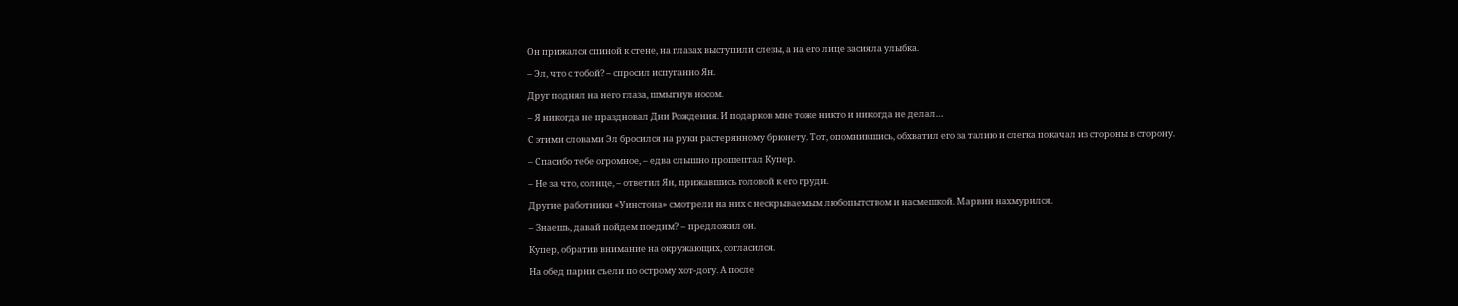Он прижался спиной к стене, на глазах выступили слезы, а на его лице засияла улыбка.

– Эл, что с тобой? – спросил испуганно Ян.

Друг поднял на него глаза, шмыгнув носом.

– Я никогда не праздновал Дни Рождения. И подарков мне тоже никто и никогда не делал…

С этими словами Эл бросился на руки растерянному брюнету. Тот, опомнившись, обхватил его за талию и слегка покачал из стороны в сторону.

– Спасибо тебе огромное, – едва слышно прошептал Купер.

– Не за что, солнце, – ответил Ян, прижавшись головой к его груди.

Другие работники «Уинстона» смотрели на них с нескрываемым любопытством и насмешкой. Марвин нахмурился.

– Знаешь, давай пойдем поедим? – предложил он.

Купер, обратив внимание на окружающих, согласился.

На обед парни съели по острому хот-догу. А после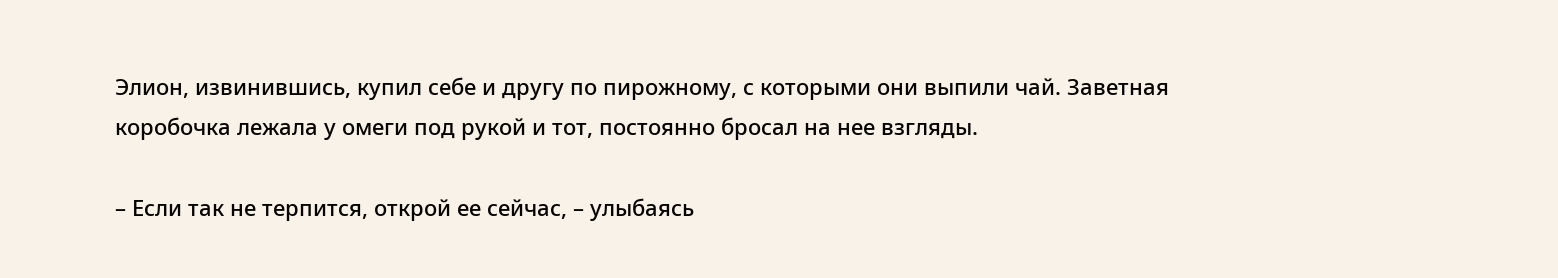Элион, извинившись, купил себе и другу по пирожному, с которыми они выпили чай. Заветная коробочка лежала у омеги под рукой и тот, постоянно бросал на нее взгляды.

– Если так не терпится, открой ее сейчас, – улыбаясь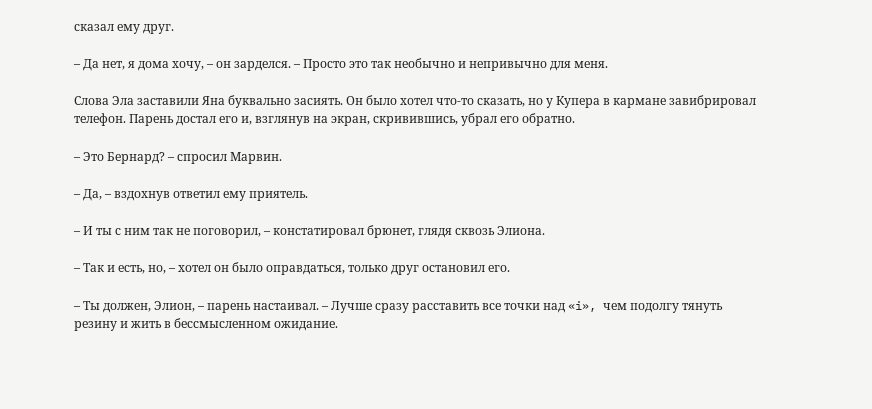сказал ему друг.

– Да нет, я дома хочу, – он зарделся. – Просто это так необычно и непривычно для меня.

Слова Эла заставили Яна буквально засиять. Он было хотел что-то сказать, но у Купера в кармане завибрировал телефон. Парень достал его и, взглянув на экран, скривившись, убрал его обратно.

– Это Бернард? – спросил Марвин.

– Да, – вздохнув ответил ему приятель.

– И ты с ним так не поговорил, – констатировал брюнет, глядя сквозь Элиона.

– Так и есть, но, – хотел он было оправдаться, только друг остановил его.

– Ты должен, Элион, – парень настаивал. – Лучше сразу расставить все точки над «i», чем подолгу тянуть резину и жить в бессмысленном ожидание.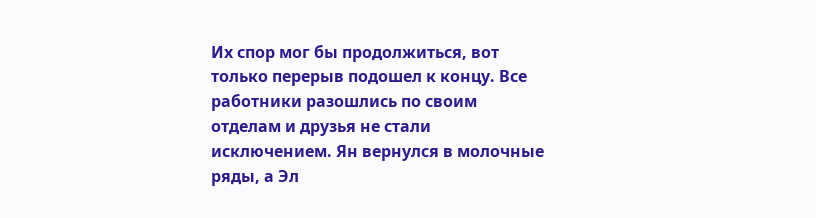Их спор мог бы продолжиться, вот только перерыв подошел к концу. Все работники разошлись по своим отделам и друзья не стали исключением. Ян вернулся в молочные ряды, а Эл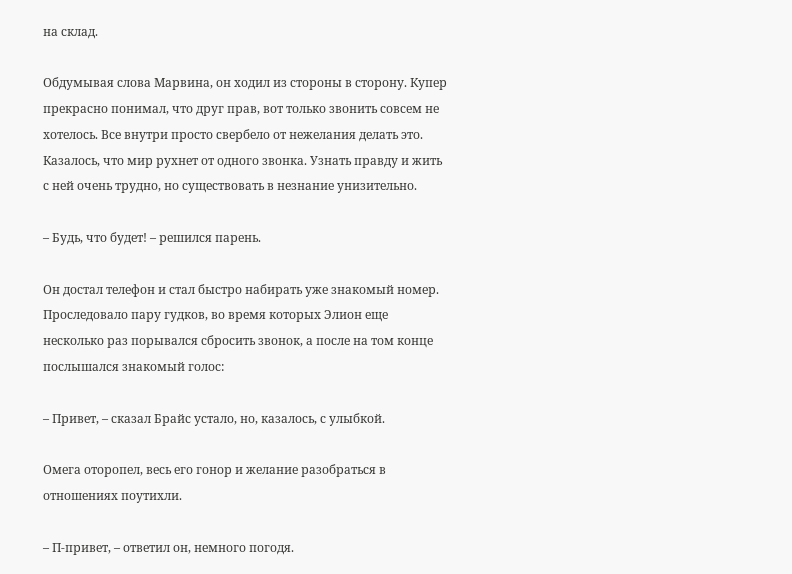на склад.

Обдумывая слова Марвина, он ходил из стороны в сторону. Купер прекрасно понимал, что друг прав, вот только звонить совсем не хотелось. Все внутри просто свербело от нежелания делать это. Казалось, что мир рухнет от одного звонка. Узнать правду и жить с ней очень трудно, но существовать в незнание унизительно.

– Будь, что будет! – решился парень.

Он достал телефон и стал быстро набирать уже знакомый номер. Проследовало пару гудков, во время которых Элион еще несколько раз порывался сбросить звонок, а после на том конце послышался знакомый голос:

– Привет, – сказал Брайс устало, но, казалось, с улыбкой.

Омега оторопел, весь его гонор и желание разобраться в отношениях поутихли.

– П-привет, – ответил он, немного погодя.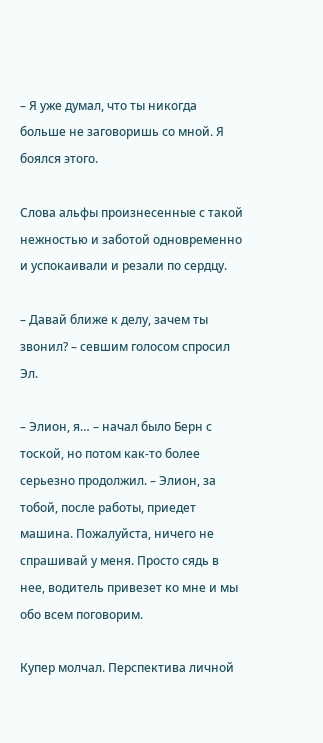– Я уже думал, что ты никогда больше не заговоришь со мной. Я боялся этого.

Слова альфы произнесенные с такой нежностью и заботой одновременно и успокаивали и резали по сердцу.

– Давай ближе к делу, зачем ты звонил? – севшим голосом спросил Эл.

– Элион, я… – начал было Берн с тоской, но потом как-то более серьезно продолжил. – Элион, за тобой, после работы, приедет машина. Пожалуйста, ничего не спрашивай у меня. Просто сядь в нее, водитель привезет ко мне и мы обо всем поговорим.

Купер молчал. Перспектива личной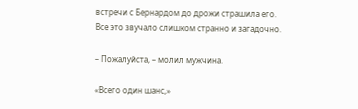встречи с Бернардом до дрожи страшила его. Все это звучало слишком странно и загадочно.

– Пожалуйста, – молил мужчина.

«Всего один шанс,»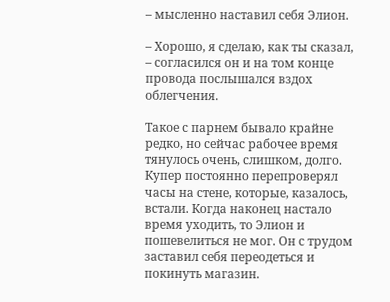– мысленно наставил себя Элион.

– Хорошо, я сделаю, как ты сказал, – согласился он и на том конце провода послышался вздох облегчения.

Такое с парнем бывало крайне редко, но сейчас рабочее время тянулось очень, слишком, долго. Купер постоянно перепроверял часы на стене, которые, казалось, встали. Когда наконец настало время уходить, то Элион и пошевелиться не мог. Он с трудом заставил себя переодеться и покинуть магазин.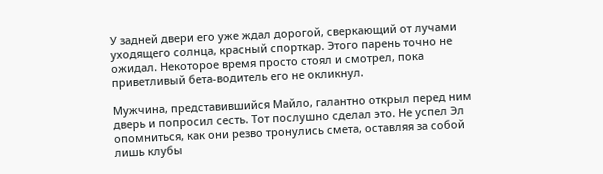У задней двери его уже ждал дорогой, сверкающий от лучами уходящего солнца, красный спорткар. Этого парень точно не ожидал. Некоторое время просто стоял и смотрел, пока приветливый бета-водитель его не окликнул.

Мужчина, представившийся Майло, галантно открыл перед ним дверь и попросил сесть. Тот послушно сделал это. Не успел Эл опомниться, как они резво тронулись смета, оставляя за собой лишь клубы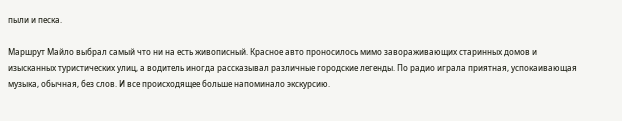пыли и песка.

Маршрут Майло выбрал самый что ни на есть живописный. Красное авто проносилось мимо завораживающих старинных домов и изысканных туристических улиц, а водитель иногда рассказывал различные городские легенды. По радио играла приятная, успокаивающая музыка, обычная, без слов. И все происходящее больше напоминало экскурсию.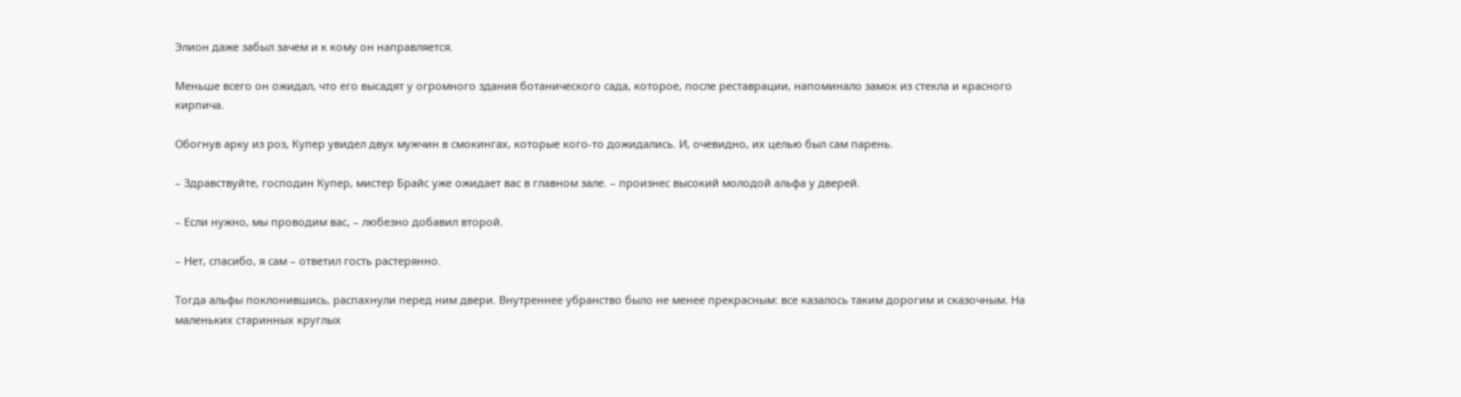Элион даже забыл зачем и к кому он направляется.

Меньше всего он ожидал, что его высадят у огромного здания ботанического сада, которое, после реставрации, напоминало замок из стекла и красного кирпича.

Обогнув арку из роз, Купер увидел двух мужчин в смокингах, которые кого-то дожидались. И, очевидно, их целью был сам парень.

– Здравствуйте, господин Купер, мистер Брайс уже ожидает вас в главном зале. – произнес высокий молодой альфа у дверей.

– Если нужно, мы проводим вас, – любезно добавил второй.

– Нет, спасибо, я сам – ответил гость растерянно.

Тогда альфы поклонившись, распахнули перед ним двери. Внутреннее убранство было не менее прекрасным: все казалось таким дорогим и сказочным. На маленьких старинных круглых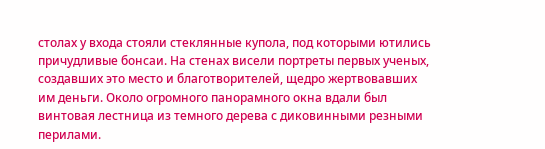столах у входа стояли стеклянные купола, под которыми ютились причудливые бонсаи. На стенах висели портреты первых ученых, создавших это место и благотворителей, щедро жертвовавших им деньги. Около огромного панорамного окна вдали был винтовая лестница из темного дерева с диковинными резными перилами.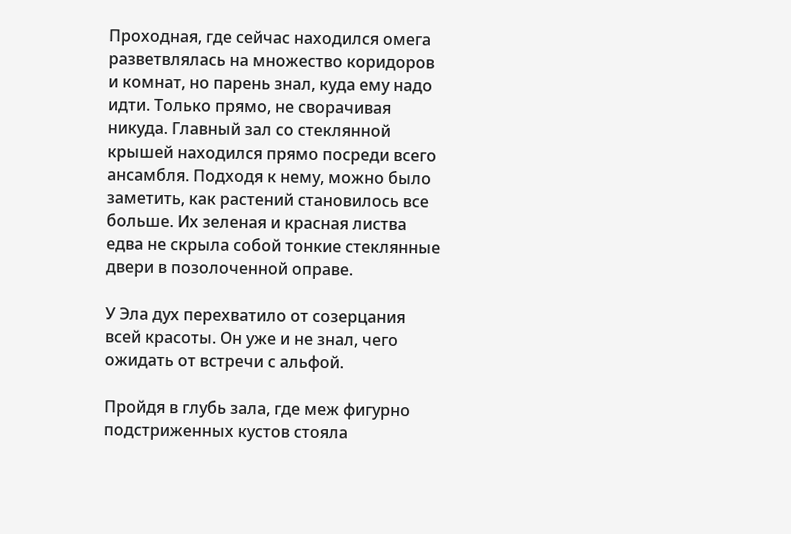Проходная, где сейчас находился омега разветвлялась на множество коридоров и комнат, но парень знал, куда ему надо идти. Только прямо, не сворачивая никуда. Главный зал со стеклянной крышей находился прямо посреди всего ансамбля. Подходя к нему, можно было заметить, как растений становилось все больше. Их зеленая и красная листва едва не скрыла собой тонкие стеклянные двери в позолоченной оправе.

У Эла дух перехватило от созерцания всей красоты. Он уже и не знал, чего ожидать от встречи с альфой.

Пройдя в глубь зала, где меж фигурно подстриженных кустов стояла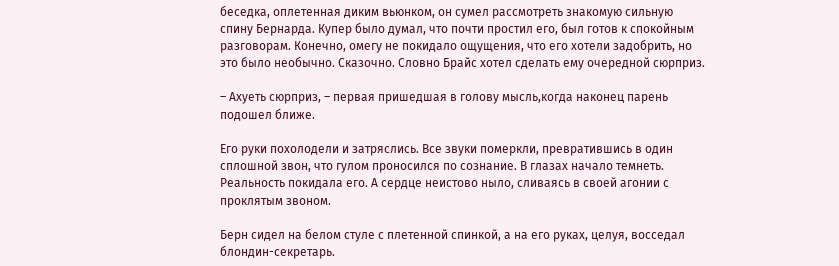беседка, оплетенная диким вьюнком, он сумел рассмотреть знакомую сильную спину Бернарда. Купер было думал, что почти простил его, был готов к спокойным разговорам. Конечно, омегу не покидало ощущения, что его хотели задобрить, но это было необычно. Сказочно. Словно Брайс хотел сделать ему очередной сюрприз.

– Ахуеть сюрприз, – первая пришедшая в голову мысль,когда наконец парень подошел ближе.

Его руки похолодели и затряслись. Все звуки померкли, превратившись в один сплошной звон, что гулом проносился по сознание. В глазах начало темнеть. Реальность покидала его. А сердце неистово ныло, сливаясь в своей агонии с проклятым звоном.

Берн сидел на белом стуле с плетенной спинкой, а на его руках, целуя, восседал блондин-секретарь.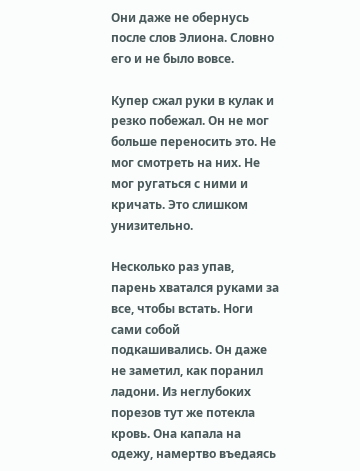Они даже не обернусь после слов Элиона. Словно его и не было вовсе.

Купер сжал руки в кулак и резко побежал. Он не мог больше переносить это. Не мог смотреть на них. Не мог ругаться с ними и кричать. Это слишком унизительно.

Несколько раз упав, парень хватался руками за все, чтобы встать. Ноги сами собой подкашивались. Он даже не заметил, как поранил ладони. Из неглубоких порезов тут же потекла кровь. Она капала на одежу, намертво въедаясь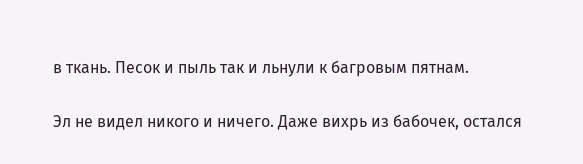в ткань. Песок и пыль так и льнули к багровым пятнам.

Эл не видел никого и ничего. Даже вихрь из бабочек, остался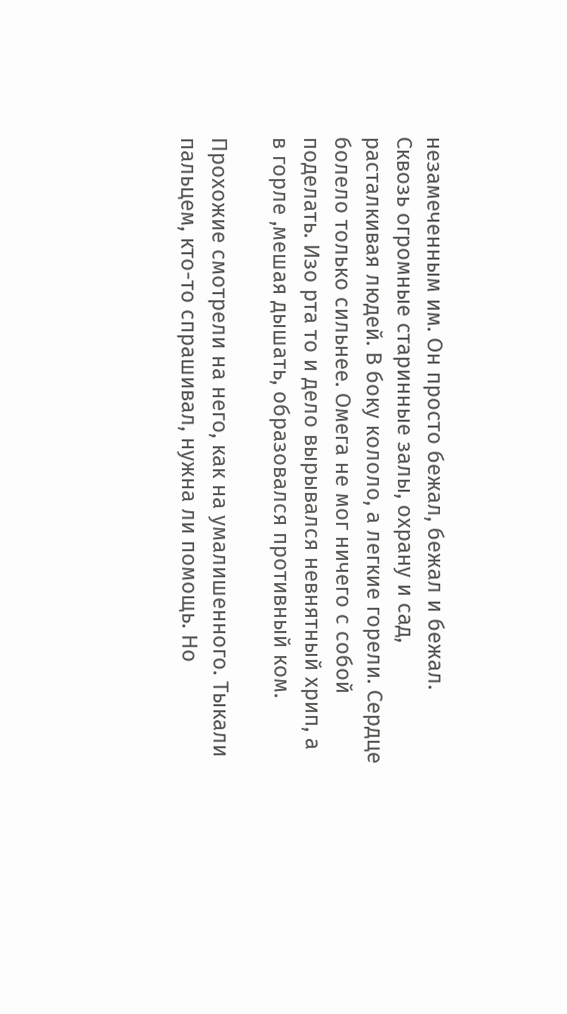незамеченным им. Он просто бежал, бежал и бежал. Сквозь огромные старинные залы, охрану и сад, расталкивая людей. В боку кололо, а легкие горели. Сердце болело только сильнее. Омега не мог ничего с собой поделать. Изо рта то и дело вырывался невнятный хрип, а в горле ,мешая дышать, образовался противный ком.

Прохожие смотрели на него, как на умалишенного. Тыкали пальцем, кто-то спрашивал, нужна ли помощь. Но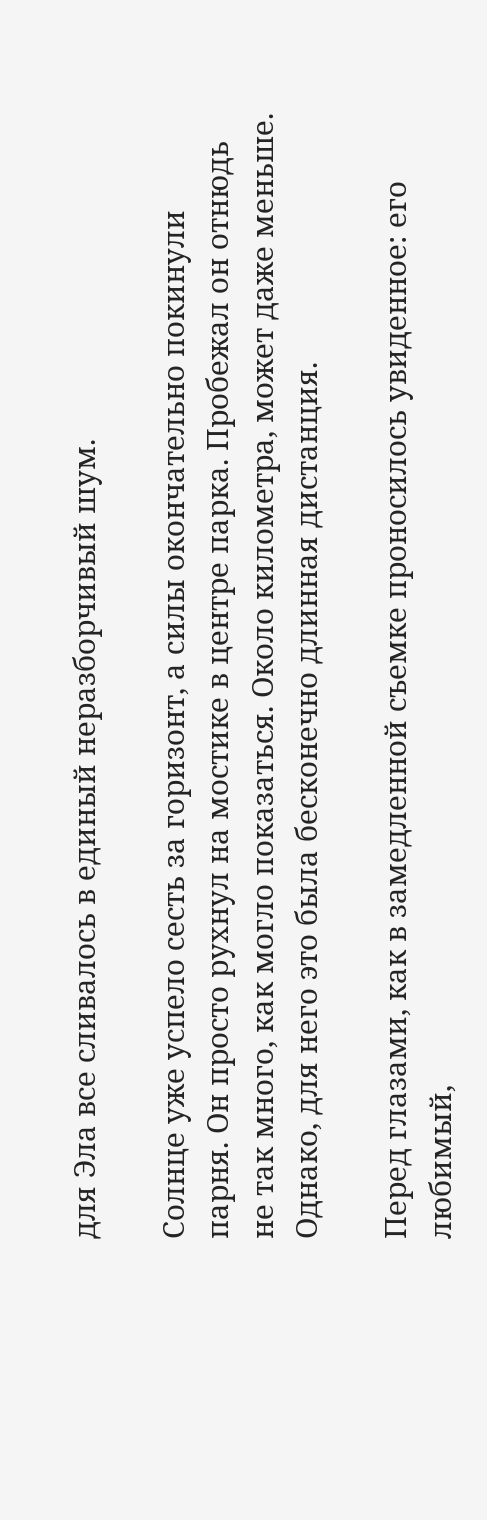для Эла все сливалось в единый неразборчивый шум.

Солнце уже успело сесть за горизонт, а силы окончательно покинули парня. Он просто рухнул на мостике в центре парка. Пробежал он отнюдь не так много, как могло показаться. Около километра, может даже меньше. Однако, для него это была бесконечно длинная дистанция.

Перед глазами, как в замедленной съемке проносилось увиденное: его любимый,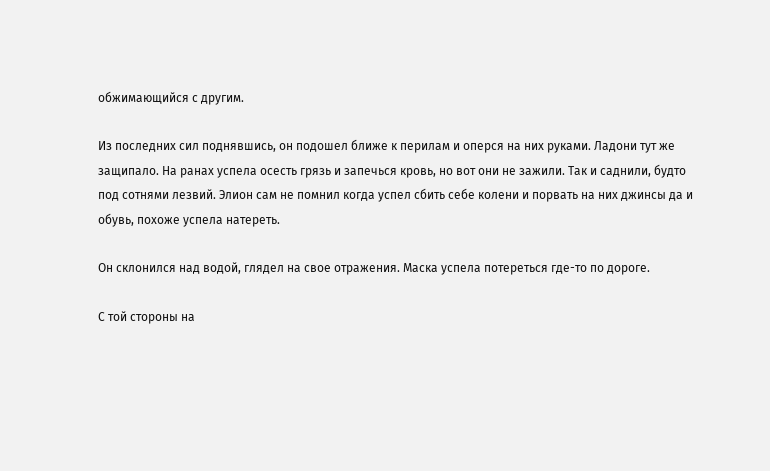обжимающийся с другим.

Из последних сил поднявшись, он подошел ближе к перилам и оперся на них руками. Ладони тут же защипало. На ранах успела осесть грязь и запечься кровь, но вот они не зажили. Так и саднили, будто под сотнями лезвий. Элион сам не помнил когда успел сбить себе колени и порвать на них джинсы да и обувь, похоже успела натереть.

Он склонился над водой, глядел на свое отражения. Маска успела потереться где-то по дороге.

С той стороны на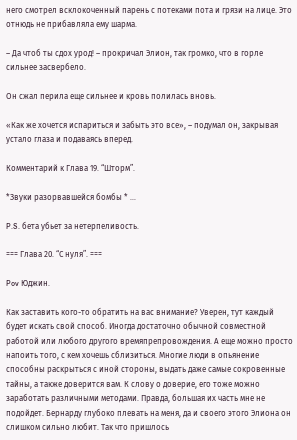него смотрел всклокоченный парень с потеками пота и грязи на лице. Это отнюдь не прибавляла ему шарма.

– Да чтоб ты сдох урод! – прокричал Элион, так громко, что в горле сильнее засвербело.

Он сжал перила еще сильнее и кровь полилась вновь.

«Как же хочется испариться и забыть это все», – подумал он, закрывая устало глаза и подаваясь вперед.

Комментарий к Глава 19. “Шторм”.

*Звуки разорвавшейся бомбы * …

P.S. бета убьет за нетерпеливость.

=== Глава 20. “С нуля”. ===

Pov Юджин.

Как заставить кого-то обратить на вас внимание? Уверен, тут каждый будет искать свой способ. Иногда достаточно обычной совместной работой или любого другого времяпрепровождения. А еще можно просто напоить того, с кем хочешь сблизиться. Многие люди в опьянение способны раскрыться с иной стороны, выдать даже самые сокровенные тайны, а также доверится вам. К слову о доверие, его тоже можно заработать различными методами. Правда, большая их часть мне не подойдет. Бернарду глубоко плевать на меня, да и своего этого Элиона он слишком сильно любит. Так что пришлось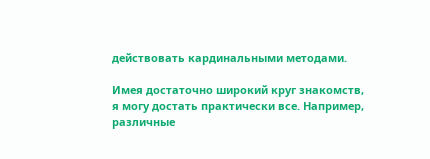действовать кардинальными методами.

Имея достаточно широкий круг знакомств, я могу достать практически все. Например, различные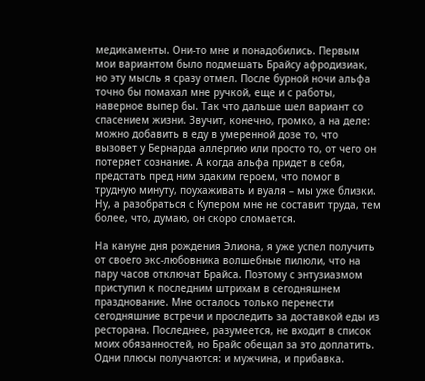медикаменты. Они-то мне и понадобились. Первым мои вариантом было подмешать Брайсу афродизиак, но эту мысль я сразу отмел. После бурной ночи альфа точно бы помахал мне ручкой, еще и с работы, наверное выпер бы. Так что дальше шел вариант со спасением жизни. Звучит, конечно, громко, а на деле: можно добавить в еду в умеренной дозе то, что вызовет у Бернарда аллергию или просто то, от чего он потеряет сознание. А когда альфа придет в себя, предстать пред ним эдаким героем, что помог в трудную минуту, поухаживать и вуаля – мы уже близки. Ну, а разобраться с Купером мне не составит труда, тем более, что, думаю, он скоро сломается.

На кануне дня рождения Элиона, я уже успел получить от своего экс-любовника волшебные пилюли, что на пару часов отключат Брайса. Поэтому с энтузиазмом приступил к последним штрихам в сегодняшнем празднование. Мне осталось только перенести сегодняшние встречи и проследить за доставкой еды из ресторана. Последнее, разумеется, не входит в список моих обязанностей, но Брайс обещал за это доплатить. Одни плюсы получаются: и мужчина, и прибавка.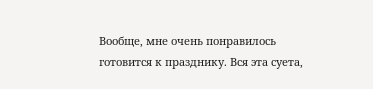Вообще, мне очень понравилось готовится к празднику. Вся эта суета,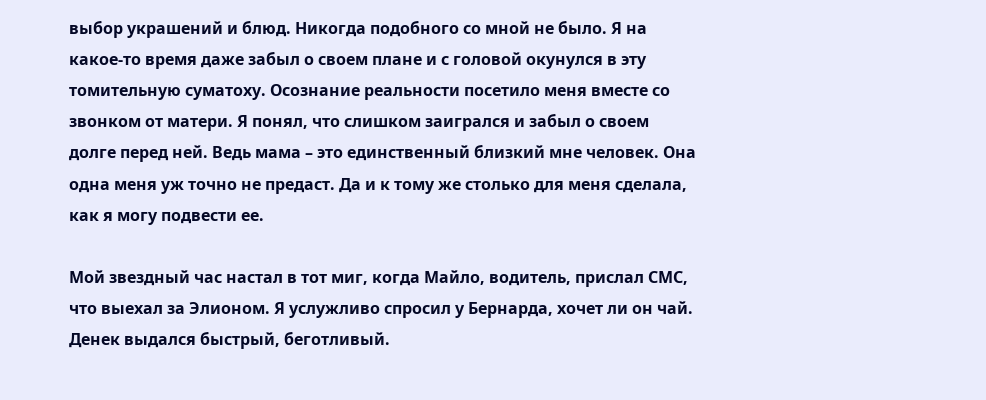выбор украшений и блюд. Никогда подобного со мной не было. Я на какое-то время даже забыл о своем плане и с головой окунулся в эту томительную суматоху. Осознание реальности посетило меня вместе со звонком от матери. Я понял, что слишком заигрался и забыл о своем долге перед ней. Ведь мама – это единственный близкий мне человек. Она одна меня уж точно не предаст. Да и к тому же столько для меня сделала, как я могу подвести ее.

Мой звездный час настал в тот миг, когда Майло, водитель, прислал СМС, что выехал за Элионом. Я услужливо спросил у Бернарда, хочет ли он чай. Денек выдался быстрый, беготливый.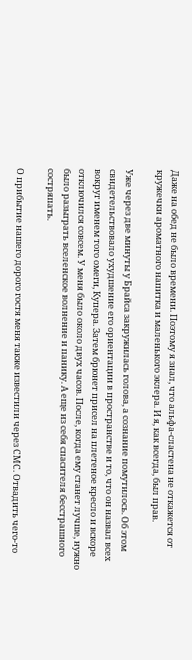Даже на обед не было времени. Поэтому я знал, что альфа-сластена не откажется от кружечки ароматного напитка и маленького эклера. И я, как всегда, был прав.

Уже через две минуты у Брайса закружилась голова, а сознание помутилось. Об этом свидетельствовало ухудшение его ориентации в пространстве и то, что он назвал всех вокруг именем того омеги, Купера. Затем брюнет присел на плетеное кресло и вскоре отключился совсем. У меня было около двух часов. После, когда ему станет лучше, нужно было разыграть вселенское волнение и панику. А еще из себя спасителя бесстрашного состряпать.

О прибытие нашего дорого гостя меня также известили через СМС. Отвадить чего-то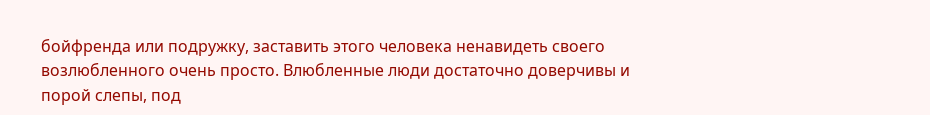бойфренда или подружку, заставить этого человека ненавидеть своего возлюбленного очень просто. Влюбленные люди достаточно доверчивы и порой слепы, под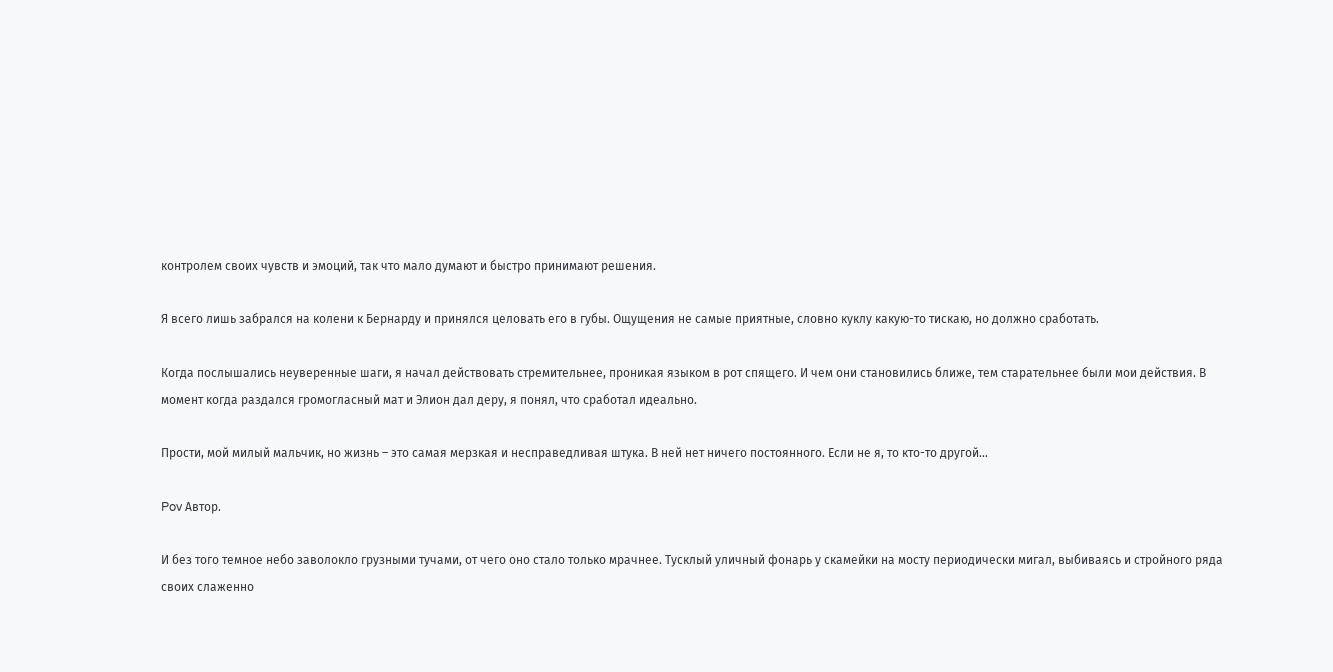контролем своих чувств и эмоций, так что мало думают и быстро принимают решения.

Я всего лишь забрался на колени к Бернарду и принялся целовать его в губы. Ощущения не самые приятные, словно куклу какую-то тискаю, но должно сработать.

Когда послышались неуверенные шаги, я начал действовать стремительнее, проникая языком в рот спящего. И чем они становились ближе, тем старательнее были мои действия. В момент когда раздался громогласный мат и Элион дал деру, я понял, что сработал идеально.

Прости, мой милый мальчик, но жизнь – это самая мерзкая и несправедливая штука. В ней нет ничего постоянного. Если не я, то кто-то другой…

Pov Автор.

И без того темное небо заволокло грузными тучами, от чего оно стало только мрачнее. Тусклый уличный фонарь у скамейки на мосту периодически мигал, выбиваясь и стройного ряда своих слаженно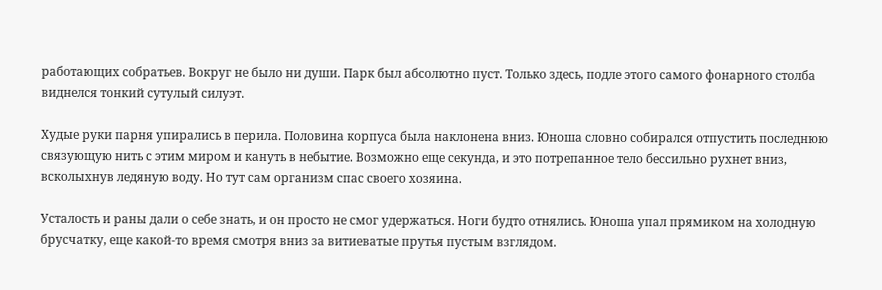работающих собратьев. Вокруг не было ни души. Парк был абсолютно пуст. Только здесь, подле этого самого фонарного столба виднелся тонкий сутулый силуэт.

Худые руки парня упирались в перила. Половина корпуса была наклонена вниз. Юноша словно собирался отпустить последнюю связующую нить с этим миром и кануть в небытие. Возможно еще секунда, и это потрепанное тело бессильно рухнет вниз, всколыхнув ледяную воду. Но тут сам организм спас своего хозяина.

Усталость и раны дали о себе знать, и он просто не смог удержаться. Ноги будто отнялись. Юноша упал прямиком на холодную брусчатку, еще какой-то время смотря вниз за витиеватые прутья пустым взглядом.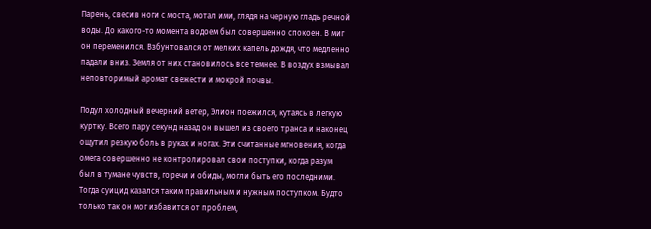Парень, свесив ноги с моста, мотал ими, глядя на черную гладь речной воды. До какого-то момента водоем был совершенно спокоен. В миг он переменился. Взбунтовался от мелких капель дождя, что медленно падали вниз. Земля от них становилось все темнее. В воздух взмывал неповторимый аромат свежести и мокрой почвы.

Подул холодный вечерний ветер, Элион поежился, кутаясь в легкую куртку. Всего пару секунд назад он вышел из своего транса и наконец ощутил резкую боль в руках и ногах. Эти считанные мгновения, когда омега совершенно не контролировал свои поступки, когда разум был в тумане чувств, горечи и обиды, могли быть его последними. Тогда суицид казался таким правильным и нужным поступком. Будто только так он мог избавится от проблем,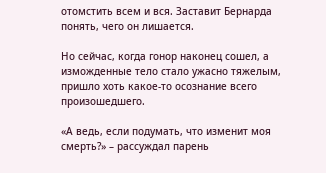отомстить всем и вся. Заставит Бернарда понять, чего он лишается.

Но сейчас, когда гонор наконец сошел, а изможденные тело стало ужасно тяжелым, пришло хоть какое-то осознание всего произошедшего.

«А ведь, если подумать, что изменит моя смерть?» – рассуждал парень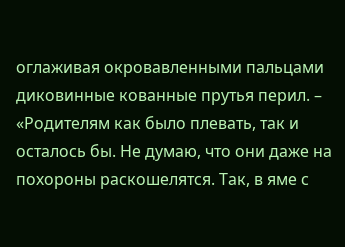оглаживая окровавленными пальцами диковинные кованные прутья перил. – «Родителям как было плевать, так и осталось бы. Не думаю, что они даже на похороны раскошелятся. Так, в яме с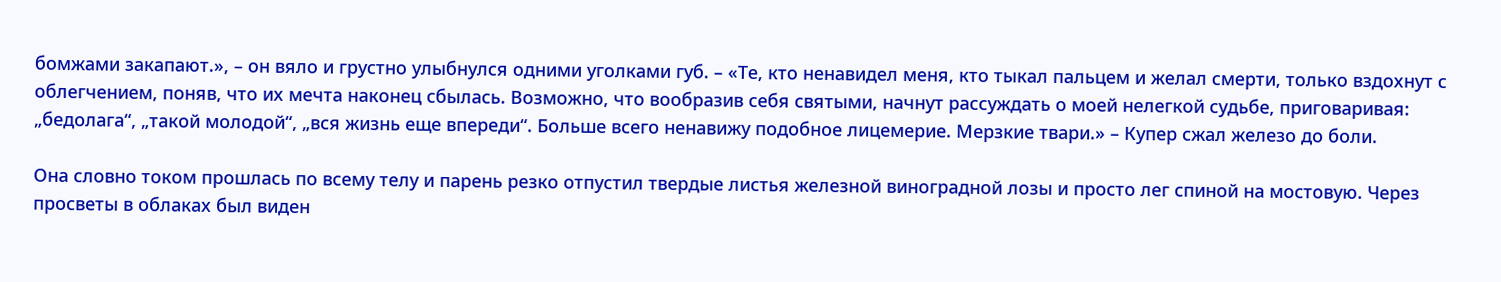бомжами закапают.», – он вяло и грустно улыбнулся одними уголками губ. – «Те, кто ненавидел меня, кто тыкал пальцем и желал смерти, только вздохнут с облегчением, поняв, что их мечта наконец сбылась. Возможно, что вообразив себя святыми, начнут рассуждать о моей нелегкой судьбе, приговаривая: „бедолага“, „такой молодой“, „вся жизнь еще впереди“. Больше всего ненавижу подобное лицемерие. Мерзкие твари.» – Купер сжал железо до боли.

Она словно током прошлась по всему телу и парень резко отпустил твердые листья железной виноградной лозы и просто лег спиной на мостовую. Через просветы в облаках был виден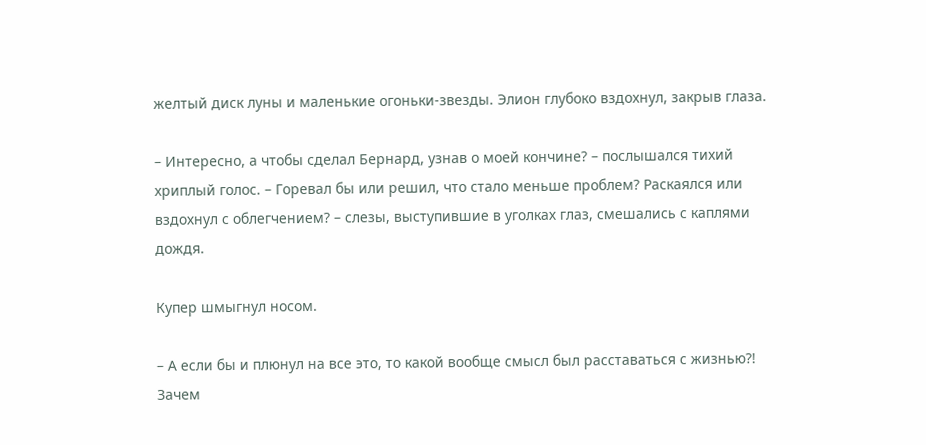желтый диск луны и маленькие огоньки-звезды. Элион глубоко вздохнул, закрыв глаза.

– Интересно, а чтобы сделал Бернард, узнав о моей кончине? – послышался тихий хриплый голос. – Горевал бы или решил, что стало меньше проблем? Раскаялся или вздохнул с облегчением? – слезы, выступившие в уголках глаз, смешались с каплями дождя.

Купер шмыгнул носом.

– А если бы и плюнул на все это, то какой вообще смысл был расставаться с жизнью?! Зачем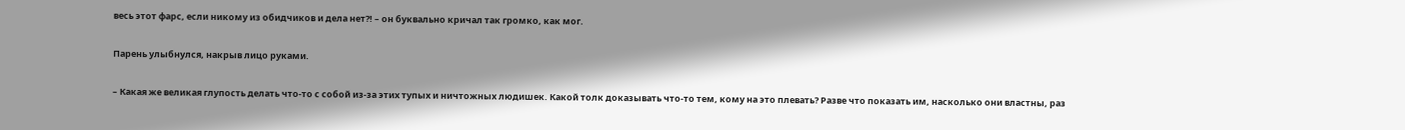весь этот фарс, если никому из обидчиков и дела нет?! – он буквально кричал так громко, как мог.

Парень улыбнулся, накрыв лицо руками.

– Какая же великая глупость делать что-то с собой из-за этих тупых и ничтожных людишек. Какой толк доказывать что-то тем, кому на это плевать? Разве что показать им, насколько они властны, раз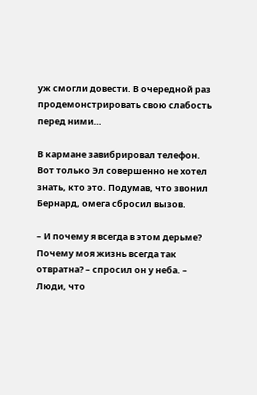уж смогли довести. В очередной раз продемонстрировать свою слабость перед ними…

В кармане завибрировал телефон. Вот только Эл совершенно не хотел знать, кто это. Подумав, что звонил Бернард, омега сбросил вызов.

– И почему я всегда в этом дерьме? Почему моя жизнь всегда так отвратна? – спросил он у неба. – Люди, что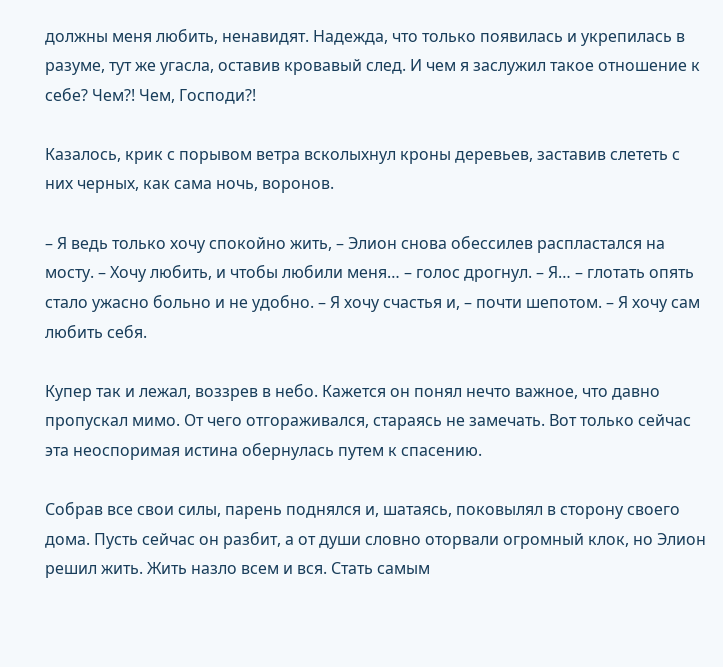должны меня любить, ненавидят. Надежда, что только появилась и укрепилась в разуме, тут же угасла, оставив кровавый след. И чем я заслужил такое отношение к себе? Чем?! Чем, Господи?!

Казалось, крик с порывом ветра всколыхнул кроны деревьев, заставив слететь с них черных, как сама ночь, воронов.

– Я ведь только хочу спокойно жить, – Элион снова обессилев распластался на мосту. – Хочу любить, и чтобы любили меня… – голос дрогнул. – Я… – глотать опять стало ужасно больно и не удобно. – Я хочу счастья и, – почти шепотом. – Я хочу сам любить себя.

Купер так и лежал, воззрев в небо. Кажется он понял нечто важное, что давно пропускал мимо. От чего отгораживался, стараясь не замечать. Вот только сейчас эта неоспоримая истина обернулась путем к спасению.

Собрав все свои силы, парень поднялся и, шатаясь, поковылял в сторону своего дома. Пусть сейчас он разбит, а от души словно оторвали огромный клок, но Элион решил жить. Жить назло всем и вся. Стать самым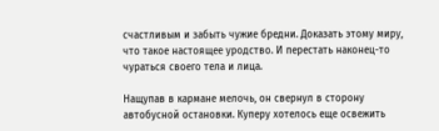счастливым и забыть чужие бредни. Доказать этому миру, что такое настоящее уродство. И перестать наконец-то чураться своего тела и лица.

Нащупав в кармане мелочь, он свернул в сторону автобусной остановки. Куперу хотелось еще освежить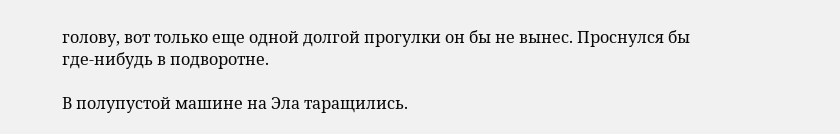голову, вот только еще одной долгой прогулки он бы не вынес. Проснулся бы где-нибудь в подворотне.

В полупустой машине на Эла таращились.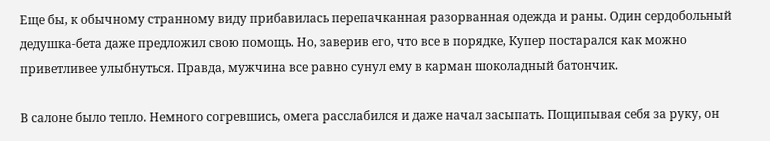Еще бы, к обычному странному виду прибавилась перепачканная разорванная одежда и раны. Один сердобольный дедушка-бета даже предложил свою помощь. Но, заверив его, что все в порядке, Купер постарался как можно приветливее улыбнуться. Правда, мужчина все равно сунул ему в карман шоколадный батончик.

В салоне было тепло. Немного согревшись, омега расслабился и даже начал засыпать. Пощипывая себя за руку, он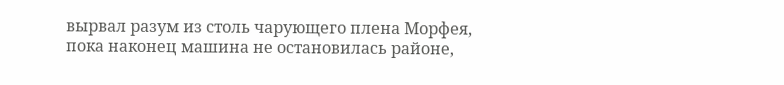вырвал разум из столь чарующего плена Морфея, пока наконец машина не остановилась районе,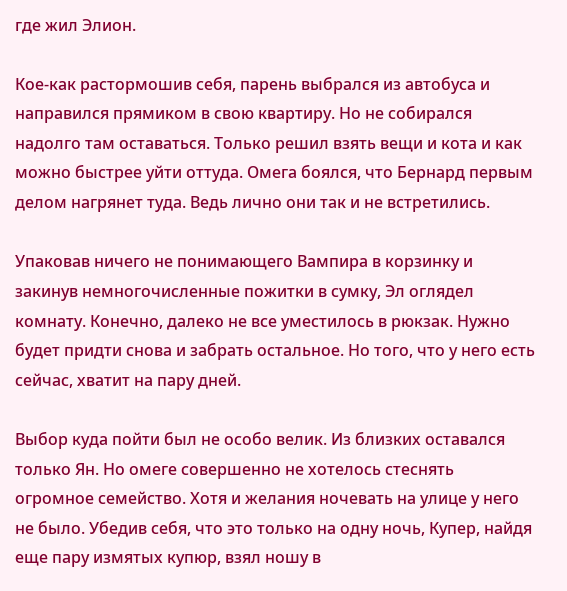где жил Элион.

Кое-как растормошив себя, парень выбрался из автобуса и направился прямиком в свою квартиру. Но не собирался надолго там оставаться. Только решил взять вещи и кота и как можно быстрее уйти оттуда. Омега боялся, что Бернард первым делом нагрянет туда. Ведь лично они так и не встретились.

Упаковав ничего не понимающего Вампира в корзинку и закинув немногочисленные пожитки в сумку, Эл оглядел комнату. Конечно, далеко не все уместилось в рюкзак. Нужно будет придти снова и забрать остальное. Но того, что у него есть сейчас, хватит на пару дней.

Выбор куда пойти был не особо велик. Из близких оставался только Ян. Но омеге совершенно не хотелось стеснять огромное семейство. Хотя и желания ночевать на улице у него не было. Убедив себя, что это только на одну ночь, Купер, найдя еще пару измятых купюр, взял ношу в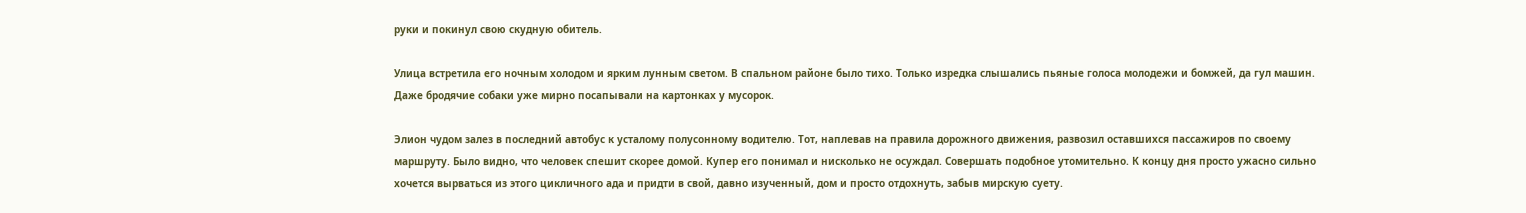руки и покинул свою скудную обитель.

Улица встретила его ночным холодом и ярким лунным светом. В спальном районе было тихо. Только изредка слышались пьяные голоса молодежи и бомжей, да гул машин. Даже бродячие собаки уже мирно посапывали на картонках у мусорок.

Элион чудом залез в последний автобус к усталому полусонному водителю. Тот, наплевав на правила дорожного движения, развозил оставшихся пассажиров по своему маршруту. Было видно, что человек спешит скорее домой. Купер его понимал и нисколько не осуждал. Совершать подобное утомительно. К концу дня просто ужасно сильно хочется вырваться из этого цикличного ада и придти в свой, давно изученный, дом и просто отдохнуть, забыв мирскую суету.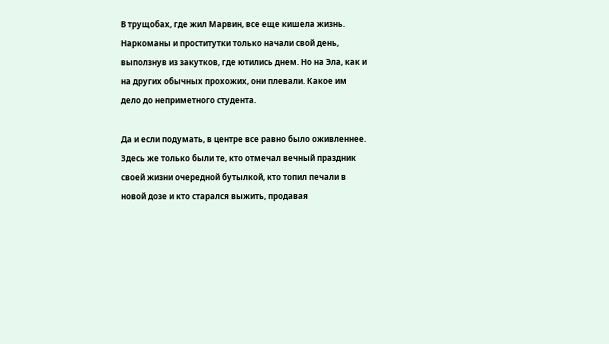В трущобах, где жил Марвин, все еще кишела жизнь. Наркоманы и проститутки только начали свой день, выползнув из закутков, где ютились днем. Но на Эла, как и на других обычных прохожих, они плевали. Какое им дело до неприметного студента.

Да и если подумать, в центре все равно было оживленнее. Здесь же только были те, кто отмечал вечный праздник своей жизни очередной бутылкой, кто топил печали в новой дозе и кто старался выжить, продавая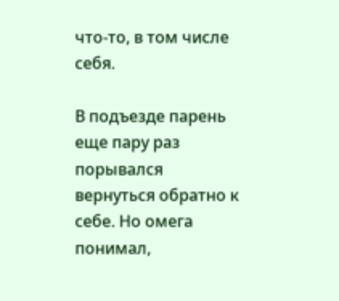что-то, в том числе себя.

В подъезде парень еще пару раз порывался вернуться обратно к себе. Но омега понимал,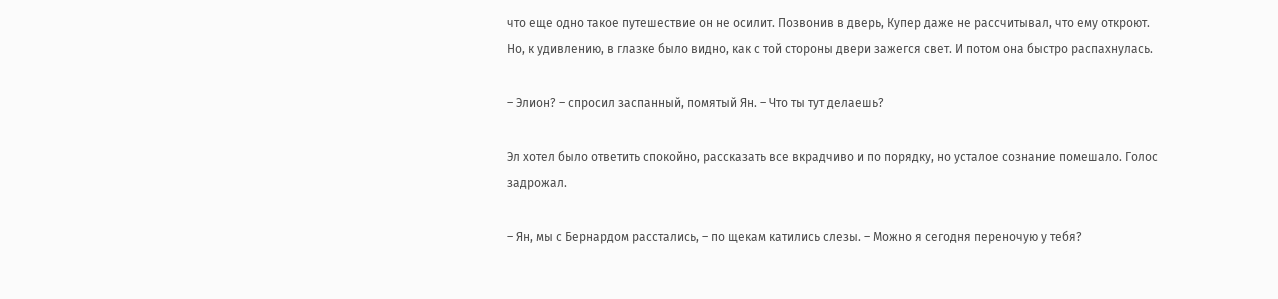что еще одно такое путешествие он не осилит. Позвонив в дверь, Купер даже не рассчитывал, что ему откроют. Но, к удивлению, в глазке было видно, как с той стороны двери зажегся свет. И потом она быстро распахнулась.

– Элион? – спросил заспанный, помятый Ян. – Что ты тут делаешь?

Эл хотел было ответить спокойно, рассказать все вкрадчиво и по порядку, но усталое сознание помешало. Голос задрожал.

– Ян, мы с Бернардом расстались, – по щекам катились слезы. – Можно я сегодня переночую у тебя?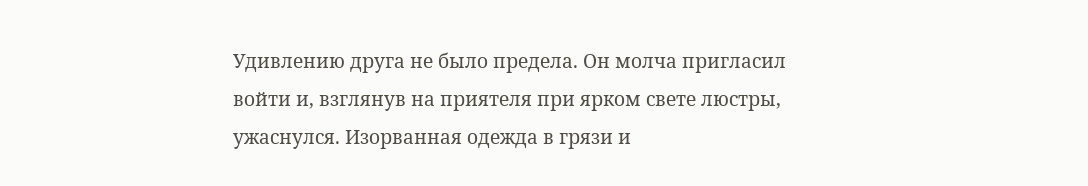Удивлению друга не было предела. Он молча пригласил войти и, взглянув на приятеля при ярком свете люстры, ужаснулся. Изорванная одежда в грязи и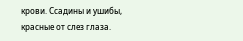крови. Ссадины и ушибы, красные от слез глаза.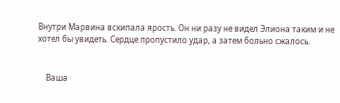Внутри Марвина вскипала ярость. Он ни разу не видел Элиона таким и не хотел бы увидеть. Сердце пропустило удар, а затем больно сжалось.


    Ваша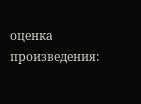оценка произведения: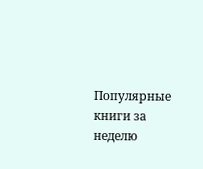Популярные книги за неделю